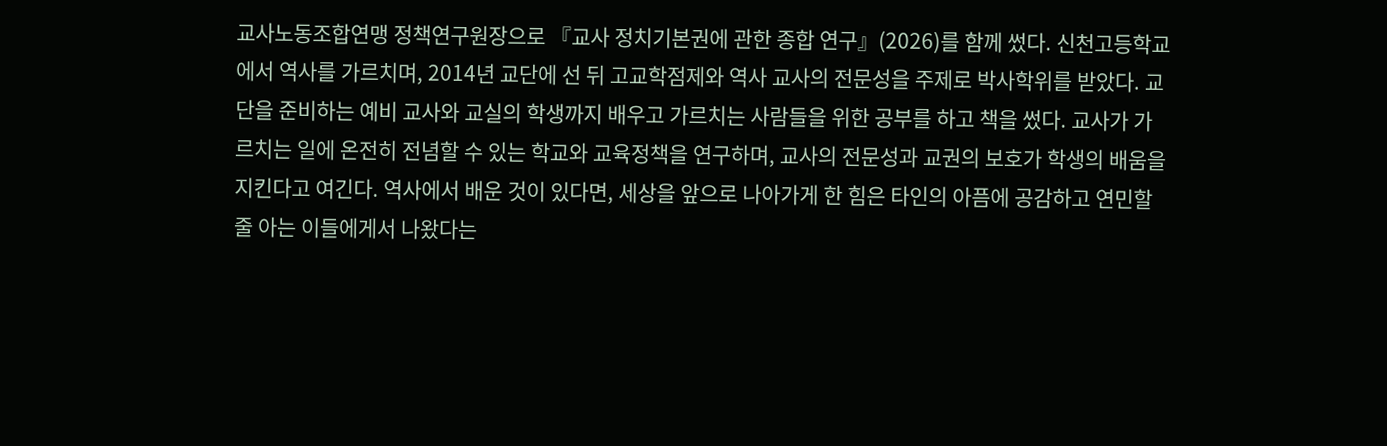교사노동조합연맹 정책연구원장으로 『교사 정치기본권에 관한 종합 연구』(2026)를 함께 썼다. 신천고등학교에서 역사를 가르치며, 2014년 교단에 선 뒤 고교학점제와 역사 교사의 전문성을 주제로 박사학위를 받았다. 교단을 준비하는 예비 교사와 교실의 학생까지 배우고 가르치는 사람들을 위한 공부를 하고 책을 썼다. 교사가 가르치는 일에 온전히 전념할 수 있는 학교와 교육정책을 연구하며, 교사의 전문성과 교권의 보호가 학생의 배움을 지킨다고 여긴다. 역사에서 배운 것이 있다면, 세상을 앞으로 나아가게 한 힘은 타인의 아픔에 공감하고 연민할 줄 아는 이들에게서 나왔다는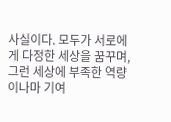사실이다. 모두가 서로에게 다정한 세상을 꿈꾸며, 그런 세상에 부족한 역량이나마 기여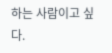하는 사람이고 싶다.